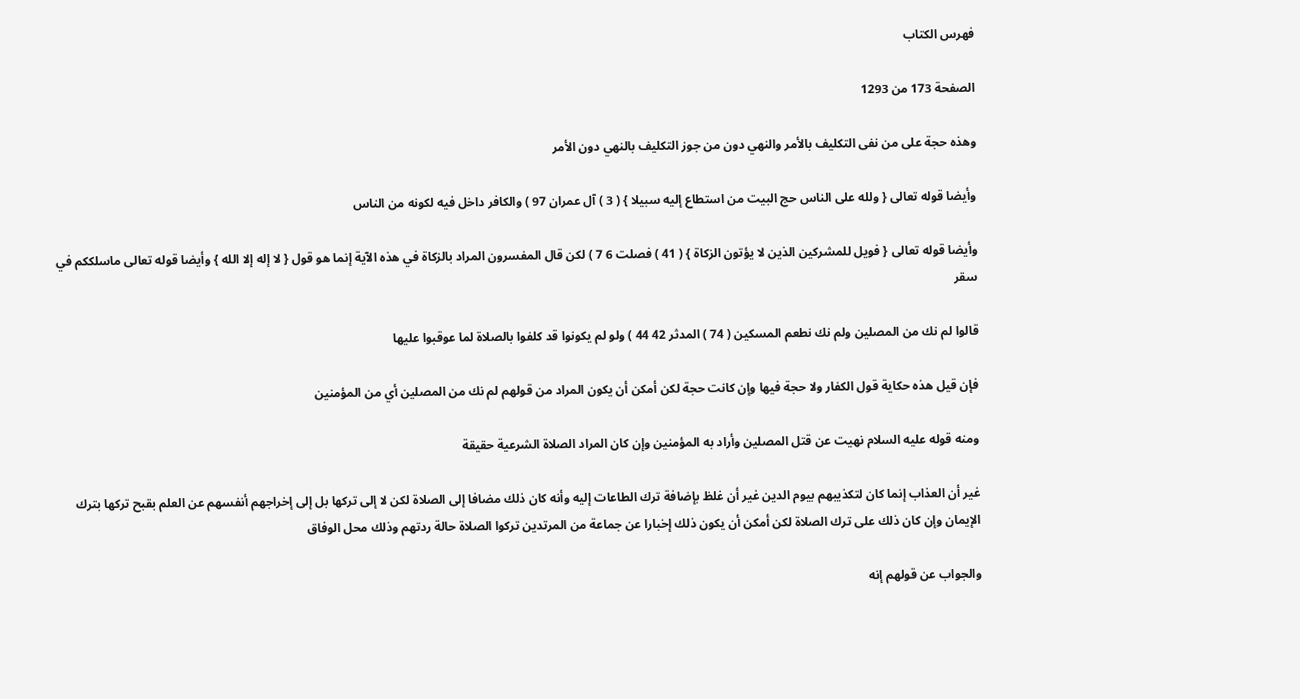فهرس الكتاب

الصفحة 173 من 1293

وهذه حجة على من نفى التكليف بالأمر والنهي دون من جوز التكليف بالنهي دون الأمر

وأيضا قوله تعالى { ولله على الناس حج البيت من استطاع إليه سبيلا } ( 3 ) آل عمران 97 ) والكافر داخل فيه لكونه من الناس

وأيضا قوله تعالى { فويل للمشركين الذين لا يؤتون الزكاة } ( 41 ) فصلت 6 7 ) لكن قال المفسرون المراد بالزكاة في هذه الآية إنما هو قول { لا إله إلا الله } وأيضا قوله تعالى ماسلككم في سقر

قالوا لم نك من المصلين ولم نك نطعم المسكين ( 74 ) المدثر 42 44 ) ولو لم يكونوا قد كلفوا بالصلاة لما عوقبوا عليها

فإن قيل هذه حكاية قول الكفار ولا حجة فيها وإن كانت حجة لكن أمكن أن يكون المراد من قولهم لم نك من المصلين أي من المؤمنين

ومنه قوله عليه السلام نهيت عن قتل المصلين وأراد به المؤمنين وإن كان المراد الصلاة الشرعية حقيقة

غير أن العذاب إنما كان لتكذيبهم بيوم الدين غير أن غلظ بإضافة ترك الطاعات إليه وأنه كان ذلك مضافا إلى الصلاة لكن لا إلى تركها بل إلى إخراجهم أنفسهم عن العلم بقبح تركها بترك الإيمان وإن كان ذلك على ترك الصلاة لكن أمكن أن يكون ذلك إخبارا عن جماعة من المرتدين تركوا الصلاة حالة ردتهم وذلك محل الوفاق

والجواب عن قولهم إنه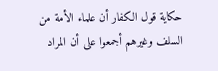حكاية قول الكفار أن علماء الأمة من السلف وغيرهم أجمعوا على أن المراد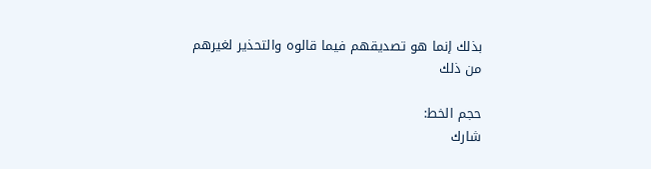بذلك إنما هو تصديقهم فيما قالوه والتحذير لغيرهم من ذلك

حجم الخط:
شارك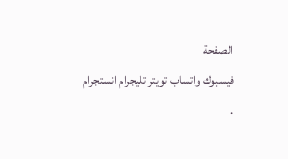الصفحة
فيسبوك واتساب تويتر تليجرام انستجرام
.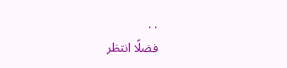. .
فضلًا انتظر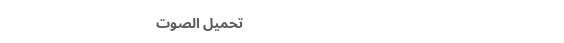تحميل الصوت